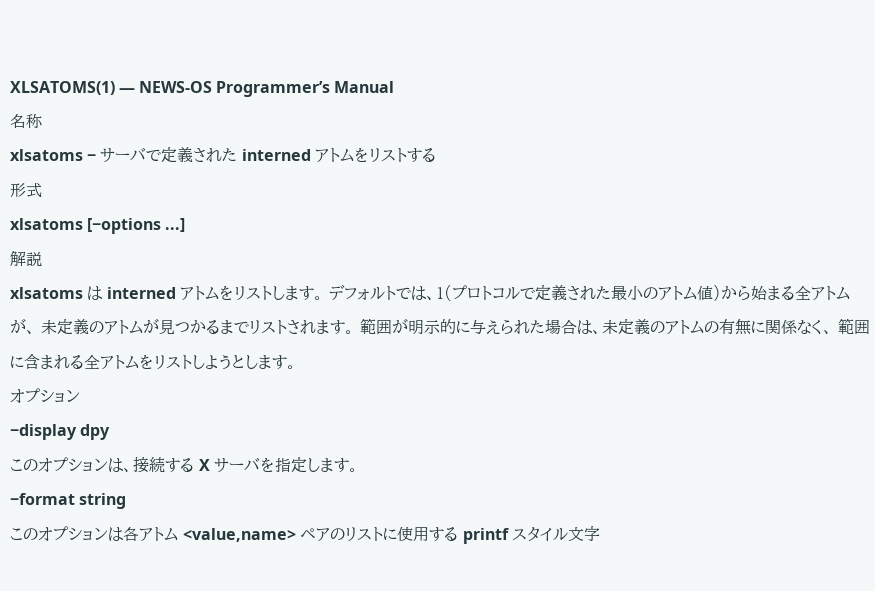XLSATOMS(1) — NEWS-OS Programmer’s Manual
名称
xlsatoms − サーバで定義された interned アトムをリストする
形式
xlsatoms [−options ...]
解説
xlsatoms は interned アトムをリストします。 デフォルトでは、1(プロトコルで定義された最小のアトム値)から始まる全アトムが、 未定義のアトムが見つかるまでリストされます。 範囲が明示的に与えられた場合は、未定義のアトムの有無に関係なく、 範囲に含まれる全アトムをリストしようとします。
オプション
−display dpy
このオプションは、接続する X サーバを指定します。
−format string
このオプションは各アトム <value,name> ペアのリストに使用する printf スタイル文字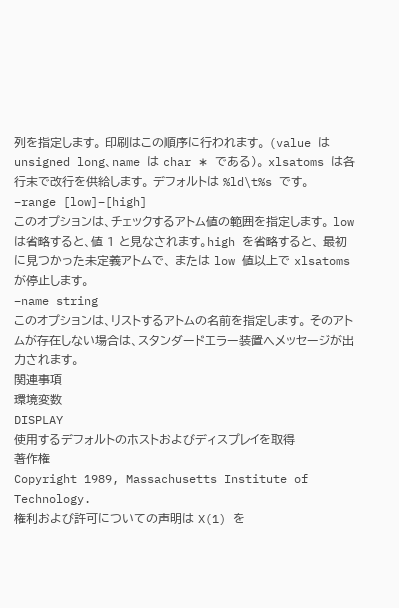列を指定します。 印刷はこの順序に行われます。 (value は unsigned long、name は char ∗ である)。 xlsatoms は各行末で改行を供給します。 デフォルトは %ld\t%s です。
−range [low]−[high]
このオプションは、チェックするアトム値の範囲を指定します。 low は省略すると、値 1 と見なされます。high を省略すると、 最初に見つかった未定義アトムで、 または low 値以上で xlsatoms が停止します。
−name string
このオプションは、リストするアトムの名前を指定します。 そのアトムが存在しない場合は、スタンダードエラー装置へメッセージが出力されます。
関連事項
環境変数
DISPLAY
使用するデフォルトのホストおよびディスプレイを取得
著作権
Copyright 1989, Massachusetts Institute of Technology.
権利および許可についての声明は X(1) を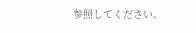参照してください。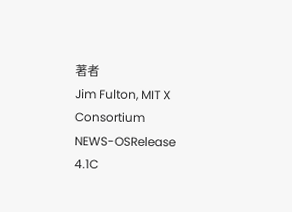著者
Jim Fulton, MIT X Consortium
NEWS-OSRelease 4.1C